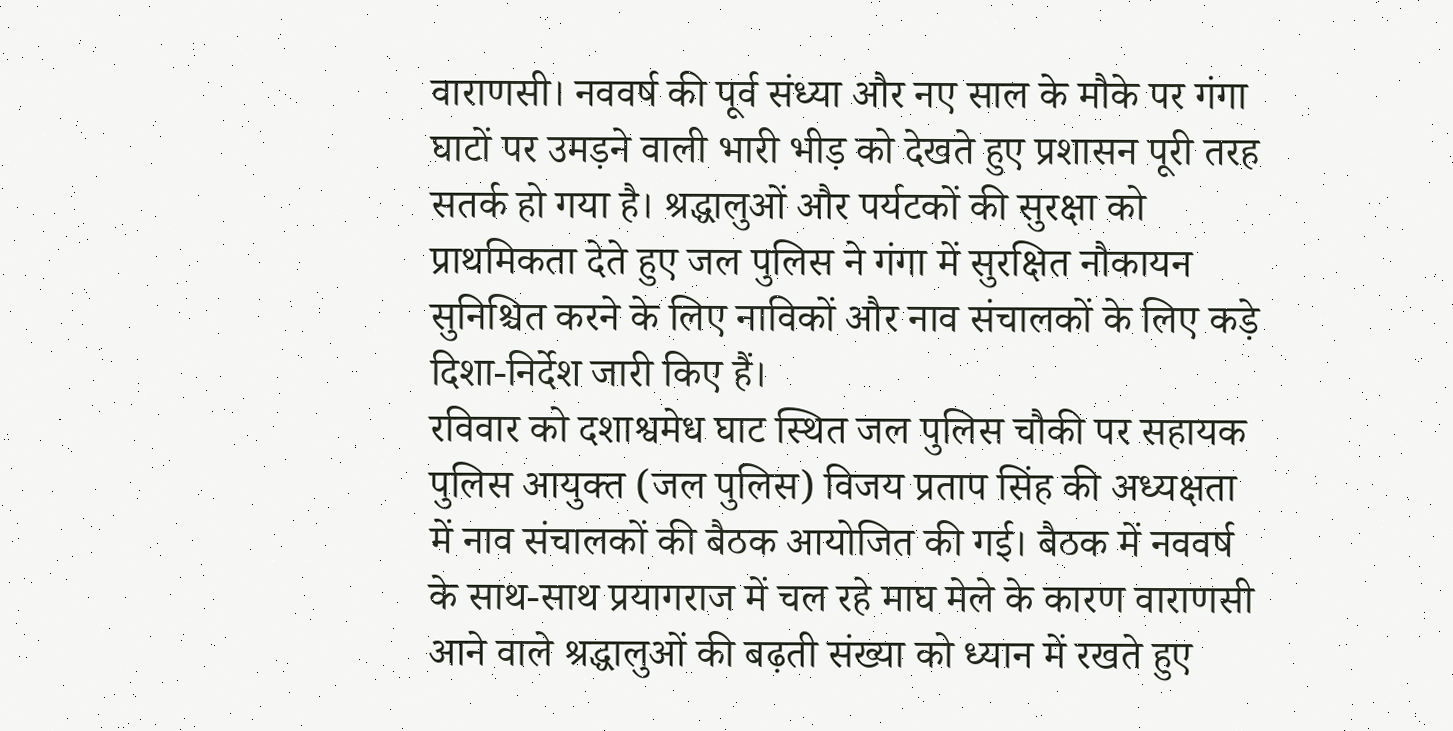वाराणसी। नववर्ष की पूर्व संध्या और नए साल के मौके पर गंगा घाटों पर उमड़ने वाली भारी भीड़ को देखते हुए प्रशासन पूरी तरह सतर्क हो गया है। श्रद्धालुओं और पर्यटकों की सुरक्षा को प्राथमिकता देते हुए जल पुलिस ने गंगा में सुरक्षित नौकायन सुनिश्चित करने के लिए नाविकों और नाव संचालकों के लिए कड़े दिशा-निर्देश जारी किए हैं।
रविवार को दशाश्वमेध घाट स्थित जल पुलिस चौकी पर सहायक पुलिस आयुक्त (जल पुलिस) विजय प्रताप सिंह की अध्यक्षता में नाव संचालकों की बैठक आयोजित की गई। बैठक में नववर्ष के साथ-साथ प्रयागराज में चल रहे माघ मेले के कारण वाराणसी आने वाले श्रद्धालुओं की बढ़ती संख्या को ध्यान में रखते हुए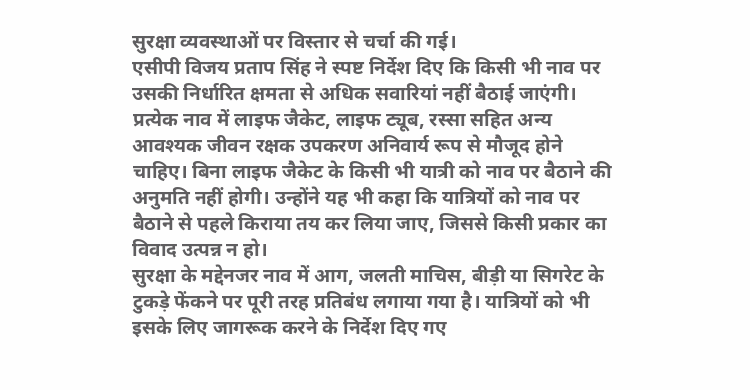सुरक्षा व्यवस्थाओं पर विस्तार से चर्चा की गई।
एसीपी विजय प्रताप सिंह ने स्पष्ट निर्देश दिए कि किसी भी नाव पर उसकी निर्धारित क्षमता से अधिक सवारियां नहीं बैठाई जाएंगी। प्रत्येक नाव में लाइफ जैकेट, लाइफ ट्यूब, रस्सा सहित अन्य आवश्यक जीवन रक्षक उपकरण अनिवार्य रूप से मौजूद होने चाहिए। बिना लाइफ जैकेट के किसी भी यात्री को नाव पर बैठाने की अनुमति नहीं होगी। उन्होंने यह भी कहा कि यात्रियों को नाव पर बैठाने से पहले किराया तय कर लिया जाए, जिससे किसी प्रकार का विवाद उत्पन्न न हो।
सुरक्षा के मद्देनजर नाव में आग, जलती माचिस, बीड़ी या सिगरेट के टुकड़े फेंकने पर पूरी तरह प्रतिबंध लगाया गया है। यात्रियों को भी इसके लिए जागरूक करने के निर्देश दिए गए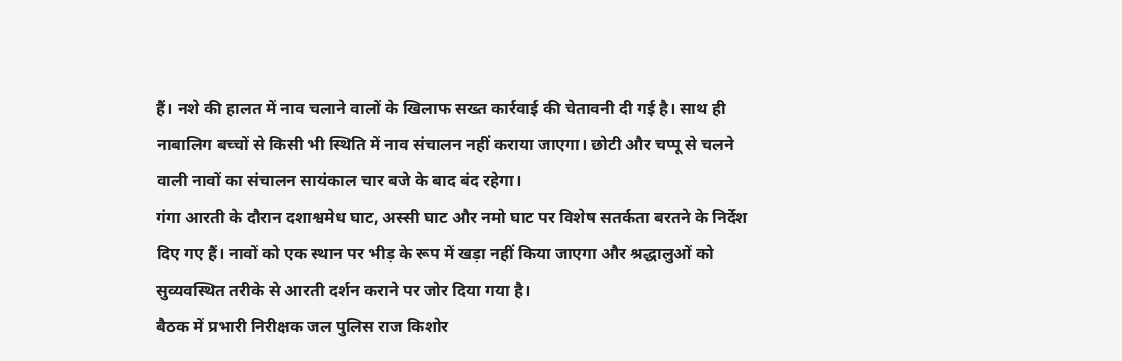हैं। नशे की हालत में नाव चलाने वालों के खिलाफ सख्त कार्रवाई की चेतावनी दी गई है। साथ ही नाबालिग बच्चों से किसी भी स्थिति में नाव संचालन नहीं कराया जाएगा। छोटी और चप्पू से चलने वाली नावों का संचालन सायंकाल चार बजे के बाद बंद रहेगा।
गंगा आरती के दौरान दशाश्वमेध घाट, अस्सी घाट और नमो घाट पर विशेष सतर्कता बरतने के निर्देश दिए गए हैं। नावों को एक स्थान पर भीड़ के रूप में खड़ा नहीं किया जाएगा और श्रद्धालुओं को सुव्यवस्थित तरीके से आरती दर्शन कराने पर जोर दिया गया है।
बैठक में प्रभारी निरीक्षक जल पुलिस राज किशोर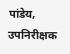पांडेय, उपनिरीक्षक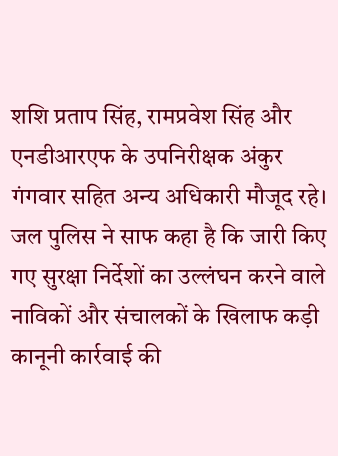शशि प्रताप सिंह, रामप्रवेश सिंह और एनडीआरएफ के उपनिरीक्षक अंकुर गंगवार सहित अन्य अधिकारी मौजूद रहे।
जल पुलिस ने साफ कहा है कि जारी किए गए सुरक्षा निर्देशों का उल्लंघन करने वाले नाविकों और संचालकों के खिलाफ कड़ी कानूनी कार्रवाई की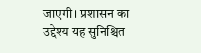जाएगी। प्रशासन का उद्देश्य यह सुनिश्चित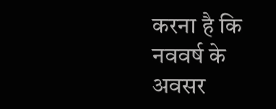करना है कि नववर्ष के अवसर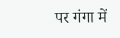पर गंगा में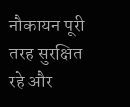नौकायन पूरी तरह सुरक्षित रहे और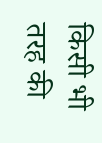किसी भी तरह की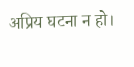अप्रिय घटना न हो।